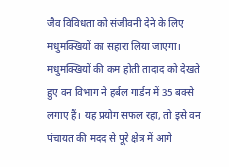जैव विविधता को संजीवनी देने के लिए मधुमक्खियों का सहारा लिया जाएगा। मधुमक्खियों की कम होती तादाद को देखते हुए वन विभाग ने हर्बल गार्डन में 35 बक्से लगाए हैं। यह प्रयोग सफल रहा, तो इसे वन पंचायत की मदद से पूरे क्षेत्र में आगे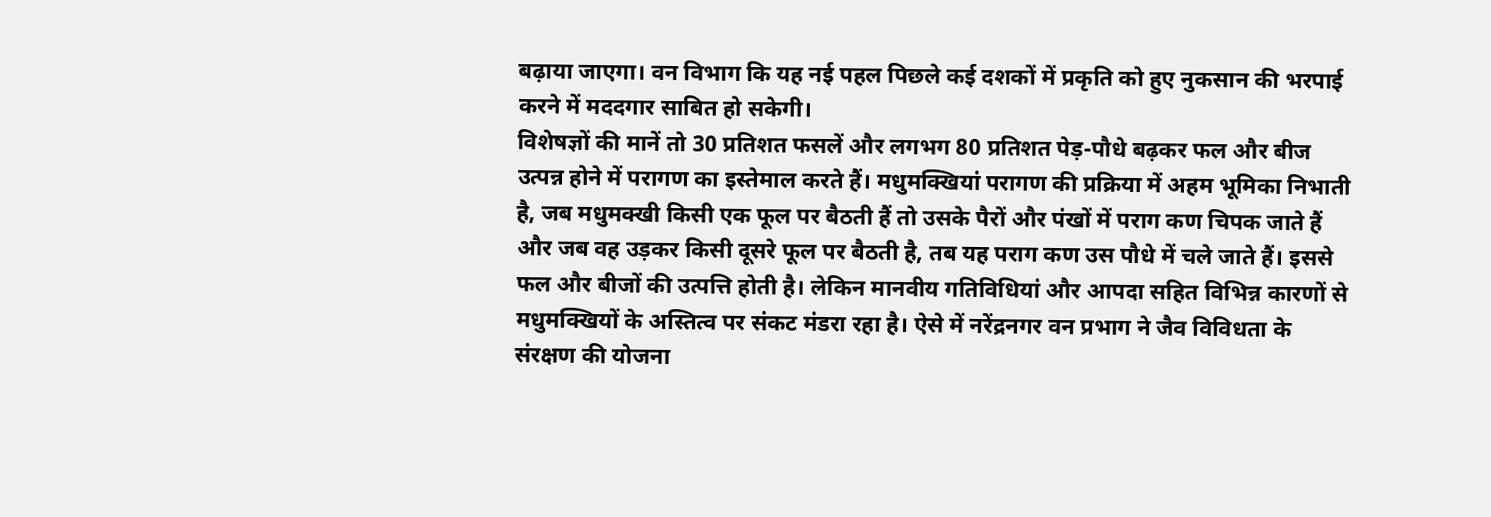बढ़ाया जाएगा। वन विभाग कि यह नई पहल पिछले कई दशकों में प्रकृति को हुए नुकसान की भरपाई करने में मददगार साबित हो सकेगी।
विशेषज्ञों की मानें तो 30 प्रतिशत फसलें और लगभग 80 प्रतिशत पेड़-पौधे बढ़कर फल और बीज उत्पन्न होने में परागण का इस्तेमाल करते हैं। मधुमक्खियां परागण की प्रक्रिया में अहम भूमिका निभाती है, जब मधुमक्खी किसी एक फूल पर बैठती हैं तो उसके पैरों और पंखों में पराग कण चिपक जाते हैं और जब वह उड़कर किसी दूसरे फूल पर बैठती है, तब यह पराग कण उस पौधे में चले जाते हैं। इससे फल और बीजों की उत्पत्ति होती है। लेकिन मानवीय गतिविधियां और आपदा सहित विभिन्न कारणों से मधुमक्खियों के अस्तित्व पर संकट मंडरा रहा है। ऐसे में नरेंद्रनगर वन प्रभाग ने जैव विविधता के संरक्षण की योजना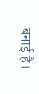बनाई है।